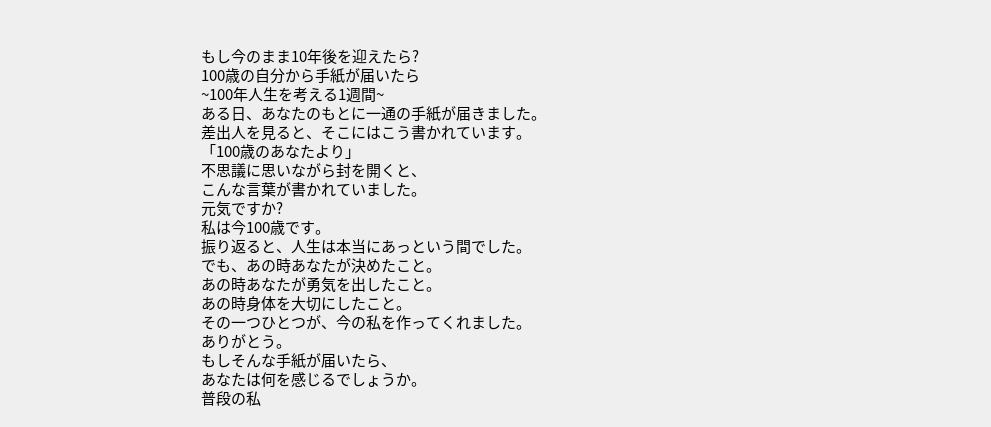もし今のまま10年後を迎えたら?
100歳の自分から手紙が届いたら
~100年人生を考える1週間~
ある日、あなたのもとに一通の手紙が届きました。
差出人を見ると、そこにはこう書かれています。
「100歳のあなたより」
不思議に思いながら封を開くと、
こんな言葉が書かれていました。
元気ですか?
私は今100歳です。
振り返ると、人生は本当にあっという間でした。
でも、あの時あなたが決めたこと。
あの時あなたが勇気を出したこと。
あの時身体を大切にしたこと。
その一つひとつが、今の私を作ってくれました。
ありがとう。
もしそんな手紙が届いたら、
あなたは何を感じるでしょうか。
普段の私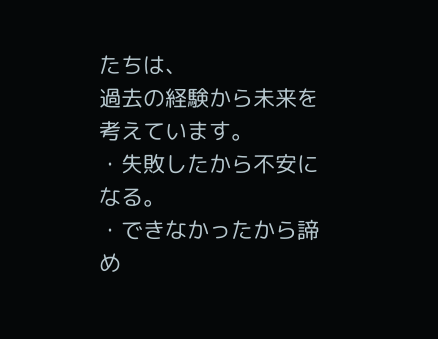たちは、
過去の経験から未来を考えています。
・失敗したから不安になる。
・できなかったから諦め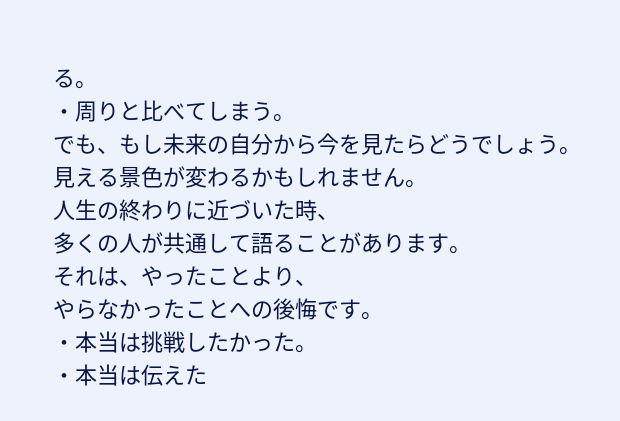る。
・周りと比べてしまう。
でも、もし未来の自分から今を見たらどうでしょう。
見える景色が変わるかもしれません。
人生の終わりに近づいた時、
多くの人が共通して語ることがあります。
それは、やったことより、
やらなかったことへの後悔です。
・本当は挑戦したかった。
・本当は伝えた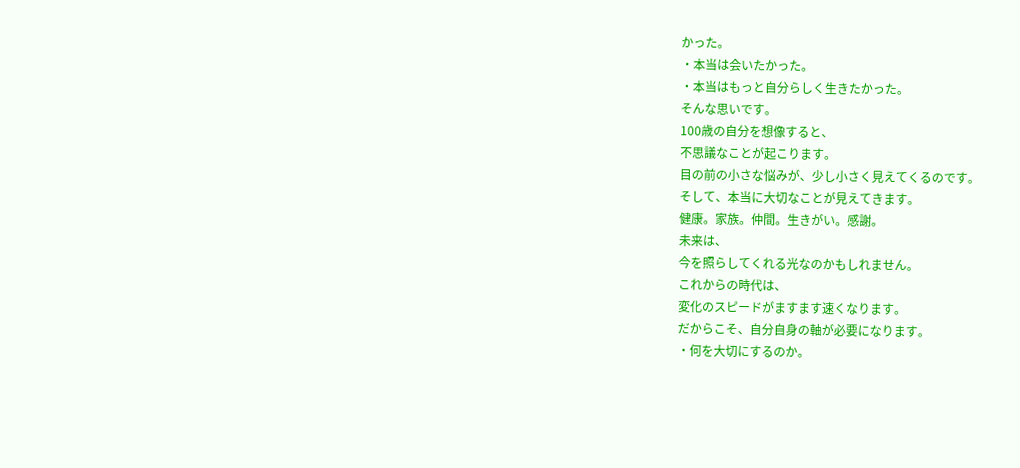かった。
・本当は会いたかった。
・本当はもっと自分らしく生きたかった。
そんな思いです。
100歳の自分を想像すると、
不思議なことが起こります。
目の前の小さな悩みが、少し小さく見えてくるのです。
そして、本当に大切なことが見えてきます。
健康。家族。仲間。生きがい。感謝。
未来は、
今を照らしてくれる光なのかもしれません。
これからの時代は、
変化のスピードがますます速くなります。
だからこそ、自分自身の軸が必要になります。
・何を大切にするのか。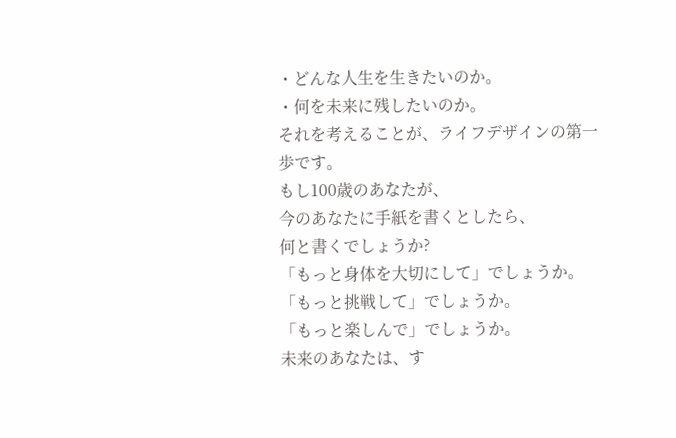・どんな人生を生きたいのか。
・何を未来に残したいのか。
それを考えることが、ライフデザインの第一歩です。
もし100歳のあなたが、
今のあなたに手紙を書くとしたら、
何と書くでしょうか?
「もっと身体を大切にして」でしょうか。
「もっと挑戦して」でしょうか。
「もっと楽しんで」でしょうか。
未来のあなたは、す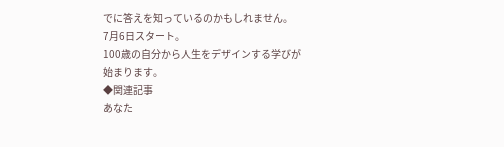でに答えを知っているのかもしれません。
7月6日スタート。
100歳の自分から人生をデザインする学びが始まります。
◆関連記事
あなた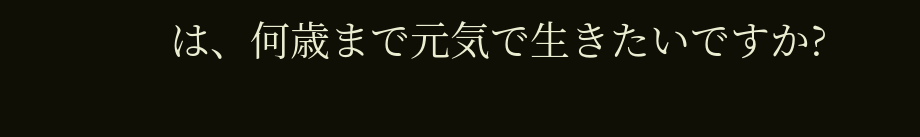は、何歳まで元気で生きたいですか?